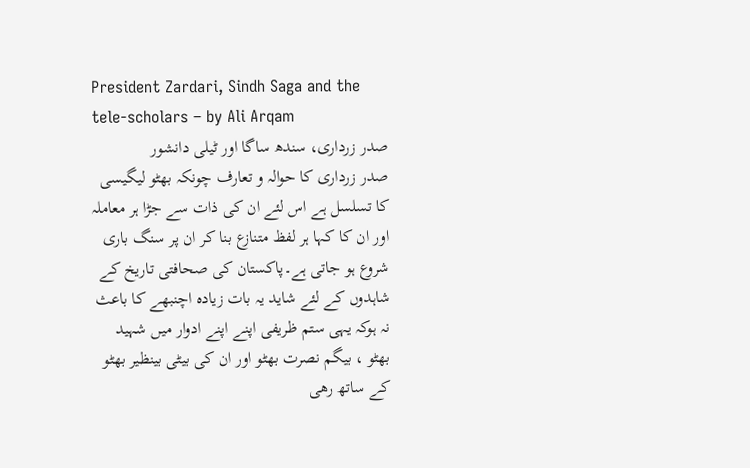President Zardari, Sindh Saga and the tele-scholars – by Ali Arqam
صدر زرداری، سندھ ساگا اور ٹیلی دانشور
صدر زرداری کا حوالہ و تعارف چونکہ بھٹو لیگیسی کا تسلسل ہے اس لئے ان کی ذات سے جڑا ہر معاملہ اور ان کا کہا ہر لفظ متنازع بنا کر ان پر سنگ باری شروع ہو جاتی ہے۔پاکستان کی صحافتی تاریخ کے شاہدوں کے لئے شاید یہ بات زیادہ اچنبھے کا باعث نہ ہوکہ یہی ستم ظریفی اپنے اپنے ادوار میں شہید بھٹو ، بیگم نصرت بھٹو اور ان کی بیٹی بینظیر بھٹو کے ساتھ رھی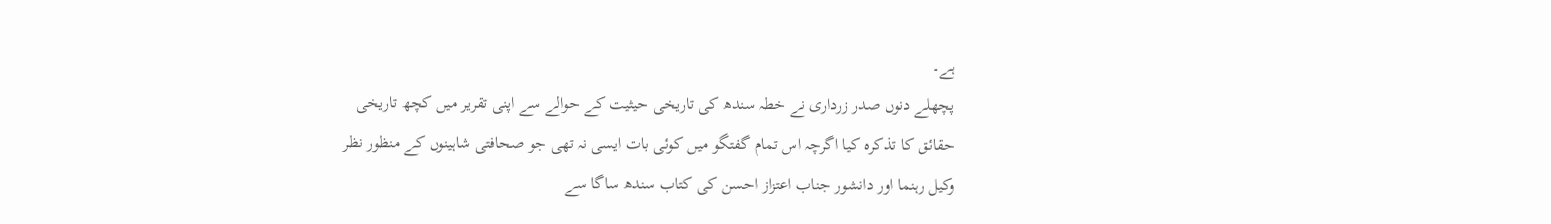ہے۔
پچھلے دنوں صدر زرداری نے خطہ سندھ کی تاریخی حیثیت کے حوالے سے اپنی تقریر میں کچھ تاریخی حقائق کا تذکرہ کیا اگرچہ اس تمام گفتگو میں کوئی بات ایسی نہ تھی جو صحافتی شاہینوں کے منظور نظر وکیل رہنما اور دانشور جناب اعتزاز احسن کی کتاب سندھ ساگا سے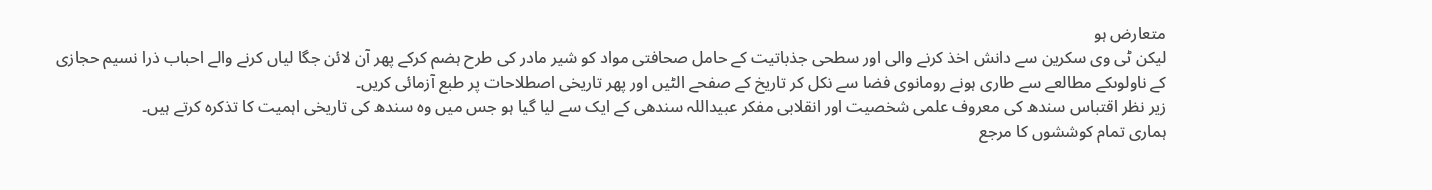متعارض ہو
لیکن ٹی وی سکرین سے دانش اخذ کرنے والی اور سطحی جذباتیت کے حامل صحافتی مواد کو شیر مادر کی طرح ہضم کرکے پھر آن لائن جگا لیاں کرنے والے احباب ذرا نسیم حجازی کے ناولوںکے مطالعے سے طاری ہونے رومانوی فضا سے نکل کر تاریخ کے صفحے الٹیں اور پھر تاریخی اصطلاحات پر طبع آزمائی کریں۔
زیر نظر اقتباس سندھ کی معروف علمی شخصیت اور انقلابی مفکر عبیداللہ سندھی کے ایک سے لیا گیا ہو جس میں وہ سندھ کی تاریخی اہمیت کا تذکرہ کرتے ہیں۔
ہماری تمام کوششوں کا مرجع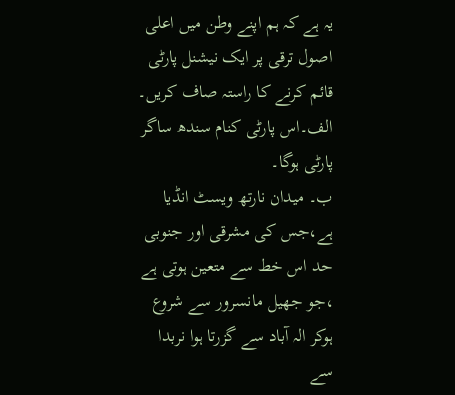یہ ہے کہ ہم اپنے وطن میں اعلی اصول ترقی پر ایک نیشنل پارٹی قائم کرنے کا راستہ صاف کریں۔
الف۔اس پارٹی کنام سندھ ساگر پارٹی ہوگا۔
ب۔ میدان نارتھ ویسٹ انڈیا ہے،جس کی مشرقی اور جنوبی حد اس خط سے متعین ہوتی ہے ،جو جھیل مانسرور سے شروع ہوکر الہ آباد سے گزرتا ہوا نربدا سے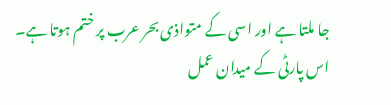جا ملتا ہے اور اسی کے متواذی بحر عرب پر ختم ہوتا ہے۔
اس پارٹی کے میدان عمل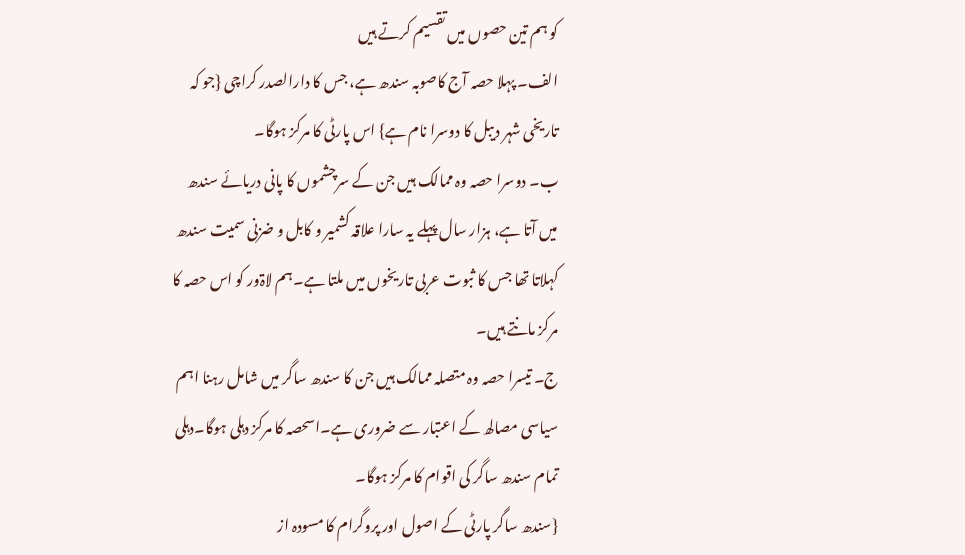کو ہم تین حصوں میں تقسیم کرتے ہیں
الف۔ پہلا حصہ آج کاصوبہ سندھ ہے، جس کا دارالصدر کراچی {جو کہ تاریخی شہر دیبل کا دوسرا نام ہے} اس پارٹی کا مرکز ہوگا۔
ب۔ دوسرا حصہ وہ ممالک ہیں جن کے سرچشموں کا پانی دریائے سندھ میں آتا ہے، ہزار سال پہلے یہ سارا علاقہ کشمیر و کابل و ضزنی سمیت سندھ کہلاتا تھا جس کا ثبوت عربی تاریخوں میں ملتا ہے۔ہم لاۃور کو اس حصہ کا مرکز مانتے ہیں۔
ج۔ تیسرا حصہ وہ متصلہ ممالک ہیں جن کا سندھ ساگر میں شامل رہنا اہم سیاسی مصالھ کے اعتبار سے ضروری ہے۔اسحصہ کا مرکز دہلی ہوگا۔دہلی تمام سندھ ساگر کی اقوام کا مرکز ہوگا۔
{سندھ ساگر پارٹی کے اصول اور پروگرام کا مسودہ از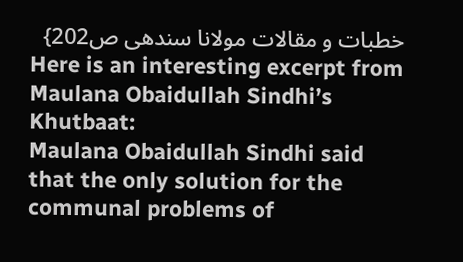خطبات و مقالات مولانا سندھی ص202}
Here is an interesting excerpt from Maulana Obaidullah Sindhi’s Khutbaat:
Maulana Obaidullah Sindhi said that the only solution for the communal problems of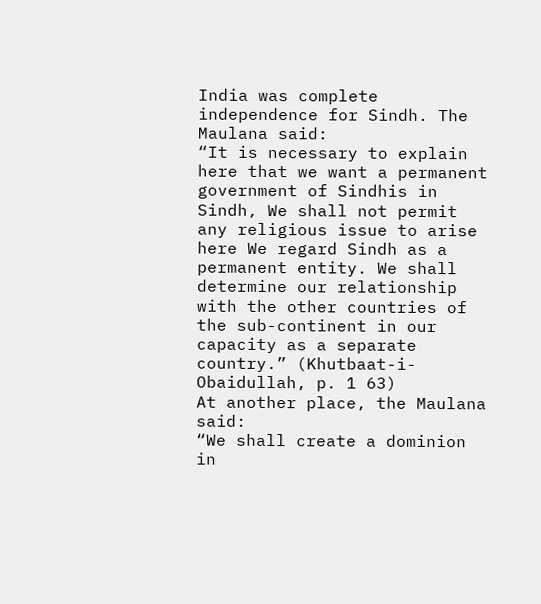India was complete independence for Sindh. The Maulana said:
“It is necessary to explain here that we want a permanent government of Sindhis in Sindh, We shall not permit any religious issue to arise here We regard Sindh as a permanent entity. We shall determine our relationship with the other countries of the sub-continent in our capacity as a separate country.” (Khutbaat-i-Obaidullah, p. 1 63)
At another place, the Maulana said:
“We shall create a dominion in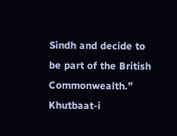Sindh and decide to be part of the British Commonwealth.” Khutbaat-i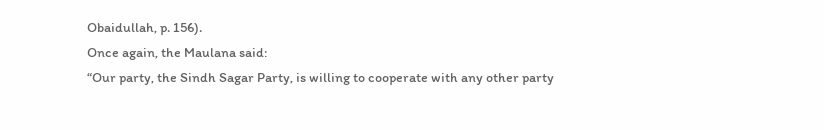Obaidullah, p. 156).
Once again, the Maulana said:
“Our party, the Sindh Sagar Party, is willing to cooperate with any other party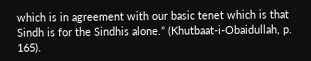which is in agreement with our basic tenet which is that Sindh is for the Sindhis alone.” (Khutbaat-i-Obaidullah, p. 165).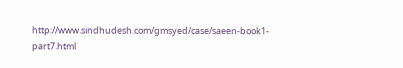http://www.sindhudesh.com/gmsyed/case/saeen-book1-part7.html